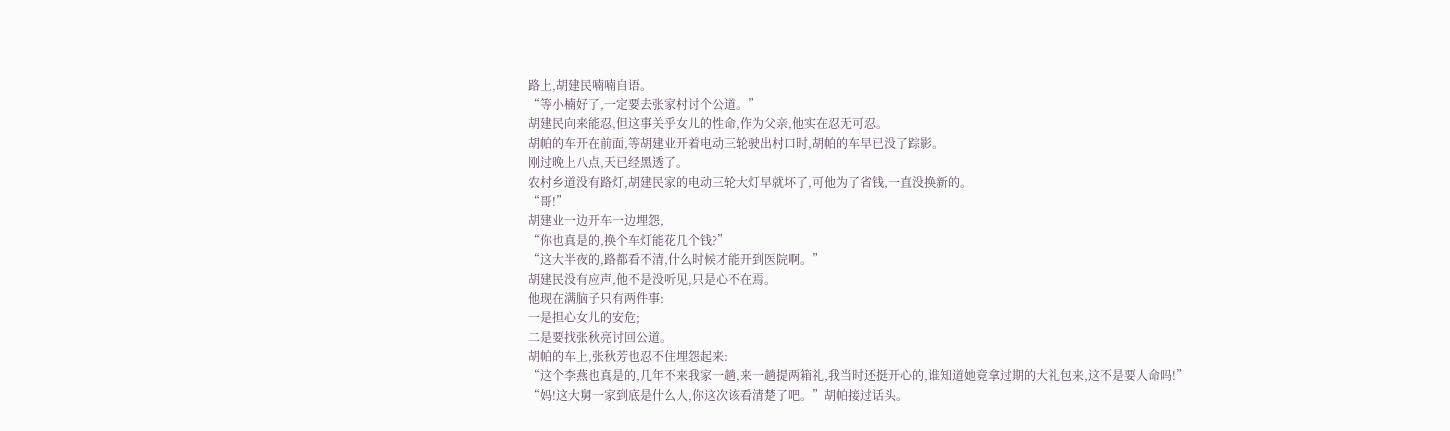路上,胡建民喃喃自语。
“等小楠好了,一定要去张家村讨个公道。”
胡建民向来能忍,但这事关乎女儿的性命,作为父亲,他实在忍无可忍。
胡帕的车开在前面,等胡建业开着电动三轮驶出村口时,胡帕的车早已没了踪影。
刚过晚上八点,天已经黑透了。
农村乡道没有路灯,胡建民家的电动三轮大灯早就坏了,可他为了省钱,一直没换新的。
“哥!”
胡建业一边开车一边埋怨,
“你也真是的,换个车灯能花几个钱?”
“这大半夜的,路都看不清,什么时候才能开到医院啊。”
胡建民没有应声,他不是没听见,只是心不在焉。
他现在满脑子只有两件事:
一是担心女儿的安危;
二是要找张秋亮讨回公道。
胡帕的车上,张秋芳也忍不住埋怨起来:
“这个李燕也真是的,几年不来我家一趟,来一趟提两箱礼,我当时还挺开心的,谁知道她竟拿过期的大礼包来,这不是要人命吗!”
“妈!这大舅一家到底是什么人,你这次该看清楚了吧。”胡帕接过话头。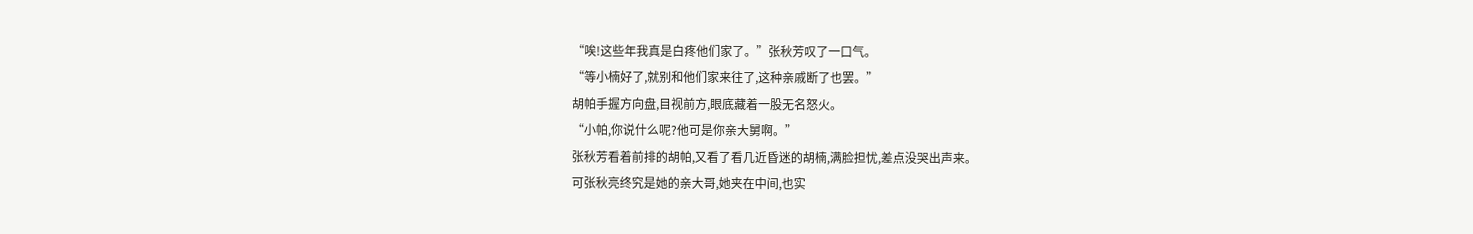“唉!这些年我真是白疼他们家了。”张秋芳叹了一口气。
“等小楠好了,就别和他们家来往了,这种亲戚断了也罢。”
胡帕手握方向盘,目视前方,眼底藏着一股无名怒火。
“小帕,你说什么呢?他可是你亲大舅啊。”
张秋芳看着前排的胡帕,又看了看几近昏迷的胡楠,满脸担忧,差点没哭出声来。
可张秋亮终究是她的亲大哥,她夹在中间,也实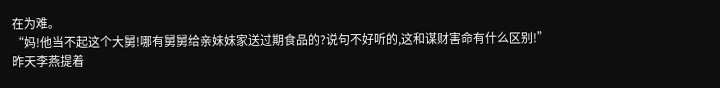在为难。
“妈!他当不起这个大舅!哪有舅舅给亲妹妹家送过期食品的?说句不好听的,这和谋财害命有什么区别!”
昨天李燕提着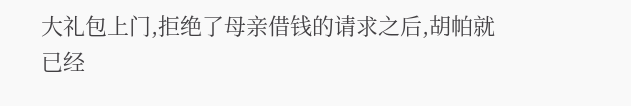大礼包上门,拒绝了母亲借钱的请求之后,胡帕就已经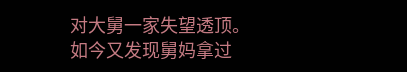对大舅一家失望透顶。
如今又发现舅妈拿过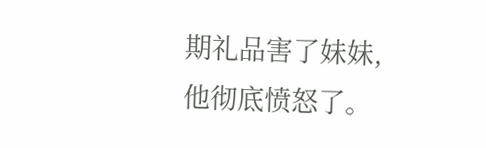期礼品害了妹妹,他彻底愤怒了。